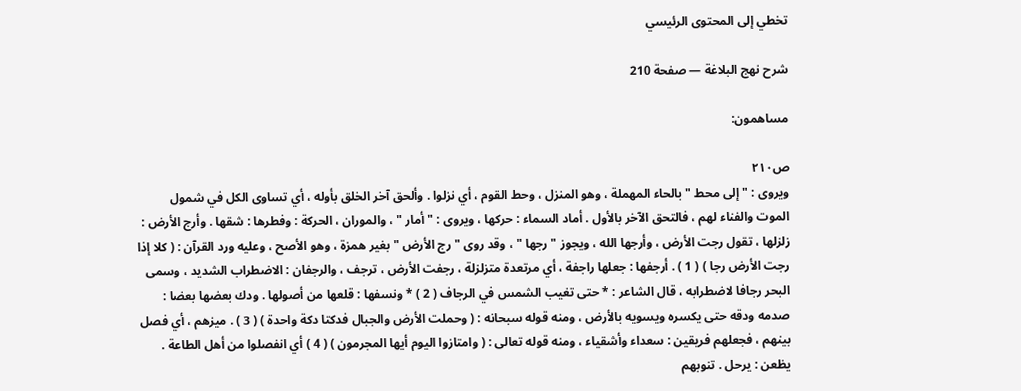تخطي إلى المحتوى الرئيسي

شرح نهج البلاغة — صفحة 210

مساهمون:

ص٢١٠
ويروى : " إلى محط " بالحاء المهملة ، وهو المنزل ، وحط القوم ، أي نزلوا . وألحق آخر الخلق بأوله ، أي تساوى الكل في شمول الموت والفناء لهم ، فالتحق الآخر بالأول . أماد السماء : حركها ، ويروى : " أمار " ، والموران ، الحركة : وفطرها : شقها . وأرج الأرض : زلزلها ، تقول رجت الأرض ، وأرجها الله ، ويجوز " رجها " ، وقد روى " رج الأرض " بغير همزة ، وهو الأصح ، وعليه ورد القرآن : ( كلا إذا رجت الأرض رجا ) ( 1 ) . أرجفها : جعلها راجفة ، أي مرتعدة متزلزلة ، رجفت الأرض ، ترجف ، والرجفان : الاضطراب الشديد ، وسمى البحر رجافا لاضطرابه ، قال الشاعر : * حتى تغيب الشمس في الرجاف ( 2 ) * ونسفها : قلعها من أصولها . ودك بعضها بعضا : صدمه ودقه حتى يكسره ويسويه بالأرض ، ومنه قوله سبحانه : ( وحملت الأرض والجبال فدكتا دكة واحدة ) ( 3 ) . ميزهم ، أي فصل بينهم ، فجعلهم فريقين : سعداء وأشقياء ، ومنه قوله تعالى : ( وامتازوا اليوم أيها المجرمون ) ( 4 ) أي انفصلوا من أهل الطاعة . يظعن : يرحل . تنوبهم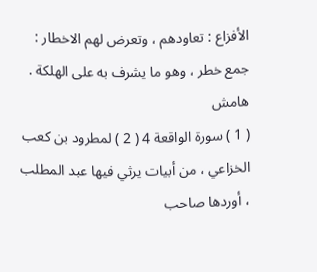الأفزاع : تعاودهم ، وتعرض لهم الاخطار : جمع خطر ، وهو ما يشرف به على الهلكة .
هامش
( 1 ) سورة الواقعة 4 ( 2 ) لمطرود بن كعب الخزاعي ، من أبيات يرثي فيها عبد المطلب ، أوردها صاحب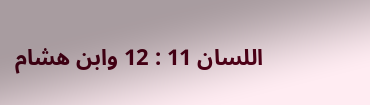اللسان 11 : 12 وابن هشام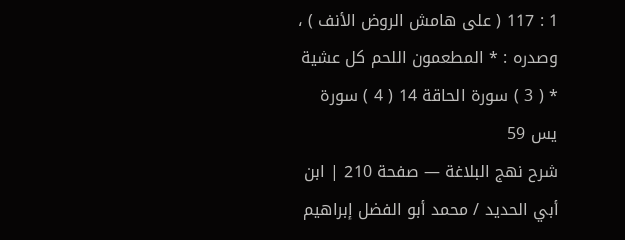1 : 117 ( على هامش الروض الأنف ) ، وصدره : * المطعمون اللحم كل عشية * ( 3 ) سورة الحاقة 14 ( 4 ) سورة يس 59
شرح نهج البلاغة — صفحة 210 | ابن أبي الحديد / محمد أبو الفضل إبراهيم